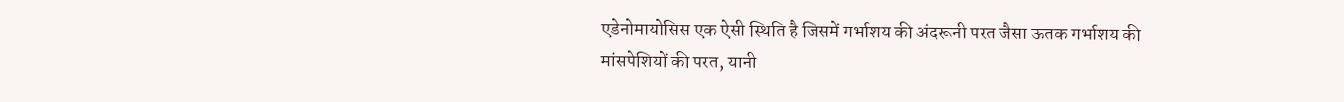एडेनोमायोसिस एक ऐसी स्थिति है जिसमें गर्भाशय की अंदरूनी परत जैसा ऊतक गर्भाशय की मांसपेशियों की परत, यानी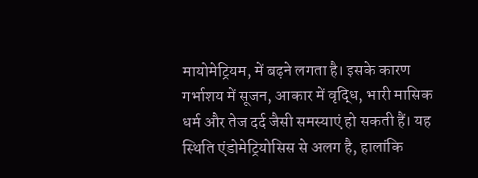मायोमेट्रियम, में बढ़ने लगता है। इसके कारण गर्भाशय में सूजन, आकार में वृद्धि, भारी मासिक धर्म और तेज दर्द जैसी समस्याएं हो सकती हैं। यह स्थिति एंडोमेट्रियोसिस से अलग है, हालांकि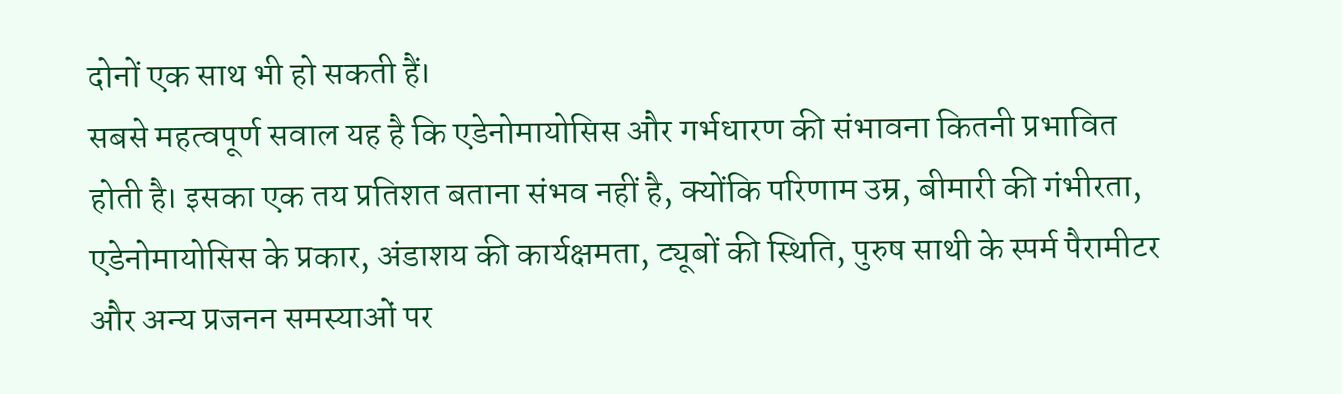दोनों एक साथ भी हो सकती हैं।
सबसे महत्वपूर्ण सवाल यह है कि एडेनोमायोसिस और गर्भधारण की संभावना कितनी प्रभावित होती है। इसका एक तय प्रतिशत बताना संभव नहीं है, क्योंकि परिणाम उम्र, बीमारी की गंभीरता, एडेनोमायोसिस के प्रकार, अंडाशय की कार्यक्षमता, ट्यूबों की स्थिति, पुरुष साथी के स्पर्म पैरामीटर और अन्य प्रजनन समस्याओं पर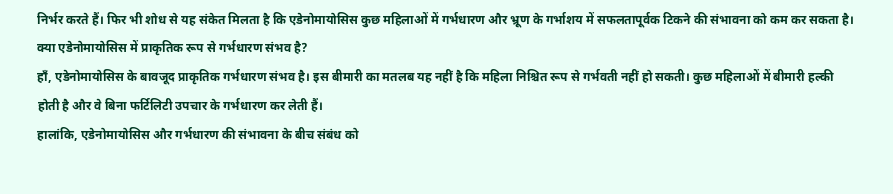निर्भर करते हैं। फिर भी शोध से यह संकेत मिलता है कि एडेनोमायोसिस कुछ महिलाओं में गर्भधारण और भ्रूण के गर्भाशय में सफलतापूर्वक टिकने की संभावना को कम कर सकता है।
क्या एडेनोमायोसिस में प्राकृतिक रूप से गर्भधारण संभव है?
हाँ, एडेनोमायोसिस के बावजूद प्राकृतिक गर्भधारण संभव है। इस बीमारी का मतलब यह नहीं है कि महिला निश्चित रूप से गर्भवती नहीं हो सकती। कुछ महिलाओं में बीमारी हल्की होती है और वे बिना फर्टिलिटी उपचार के गर्भधारण कर लेती हैं।
हालांकि, एडेनोमायोसिस और गर्भधारण की संभावना के बीच संबंध को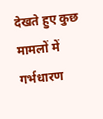देखते हुए कुछ मामलों में गर्भधारण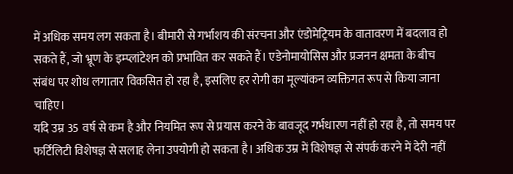में अधिक समय लग सकता है। बीमारी से गर्भाशय की संरचना और एंडोमेट्रियम के वातावरण में बदलाव हो सकते हैं, जो भ्रूण के इम्प्लांटेशन को प्रभावित कर सकते हैं। एडेनोमायोसिस और प्रजनन क्षमता के बीच संबंध पर शोध लगातार विकसित हो रहा है, इसलिए हर रोगी का मूल्यांकन व्यक्तिगत रूप से किया जाना चाहिए।
यदि उम्र 35 वर्ष से कम है और नियमित रूप से प्रयास करने के बावजूद गर्भधारण नहीं हो रहा है, तो समय पर फर्टिलिटी विशेषज्ञ से सलाह लेना उपयोगी हो सकता है। अधिक उम्र में विशेषज्ञ से संपर्क करने में देरी नहीं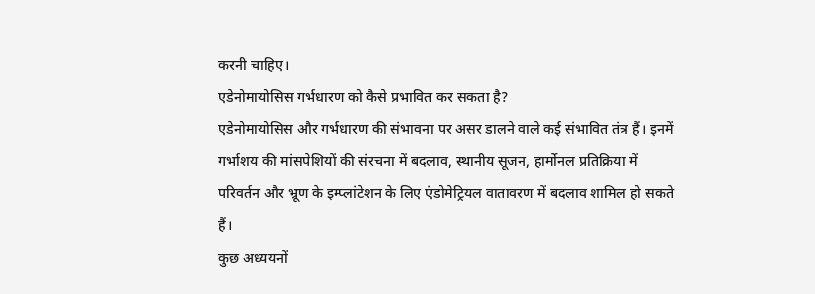करनी चाहिए।
एडेनोमायोसिस गर्भधारण को कैसे प्रभावित कर सकता है?
एडेनोमायोसिस और गर्भधारण की संभावना पर असर डालने वाले कई संभावित तंत्र हैं। इनमें गर्भाशय की मांसपेशियों की संरचना में बदलाव, स्थानीय सूजन, हार्मोनल प्रतिक्रिया में परिवर्तन और भ्रूण के इम्प्लांटेशन के लिए एंडोमेट्रियल वातावरण में बदलाव शामिल हो सकते हैं।
कुछ अध्ययनों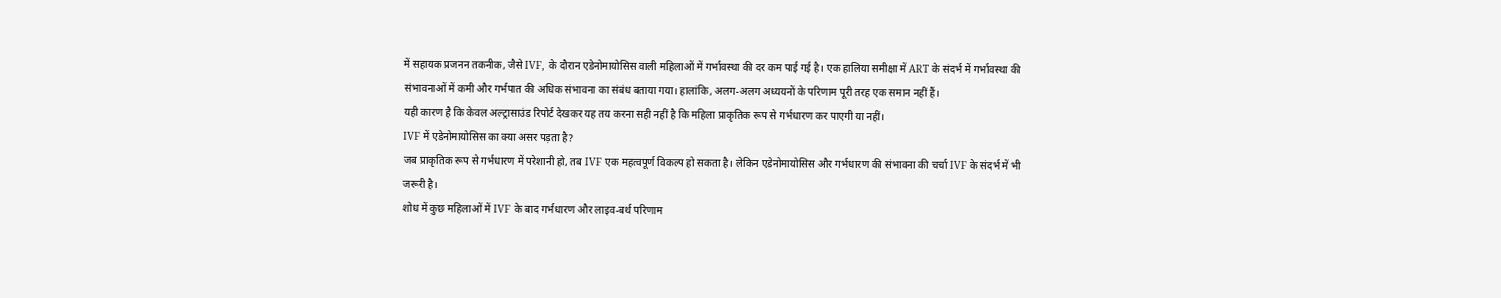में सहायक प्रजनन तकनीक, जैसे IVF, के दौरान एडेनोमायोसिस वाली महिलाओं में गर्भावस्था की दर कम पाई गई है। एक हालिया समीक्षा में ART के संदर्भ में गर्भावस्था की संभावनाओं में कमी और गर्भपात की अधिक संभावना का संबंध बताया गया। हालांकि, अलग-अलग अध्ययनों के परिणाम पूरी तरह एक समान नहीं हैं।
यही कारण है कि केवल अल्ट्रासाउंड रिपोर्ट देखकर यह तय करना सही नहीं है कि महिला प्राकृतिक रूप से गर्भधारण कर पाएगी या नहीं।
IVF में एडेनोमायोसिस का क्या असर पड़ता है?
जब प्राकृतिक रूप से गर्भधारण में परेशानी हो, तब IVF एक महत्वपूर्ण विकल्प हो सकता है। लेकिन एडेनोमायोसिस और गर्भधारण की संभावना की चर्चा IVF के संदर्भ में भी जरूरी है।
शोध में कुछ महिलाओं में IVF के बाद गर्भधारण और लाइव-बर्थ परिणाम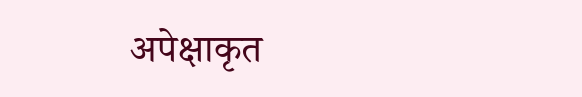अपेक्षाकृत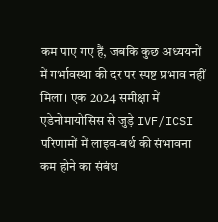कम पाए गए हैं, जबकि कुछ अध्ययनों में गर्भावस्था की दर पर स्पष्ट प्रभाव नहीं मिला। एक 2024 समीक्षा में एडेनोमायोसिस से जुड़े IVF/ICSI परिणामों में लाइव-बर्थ की संभावना कम होने का संबंध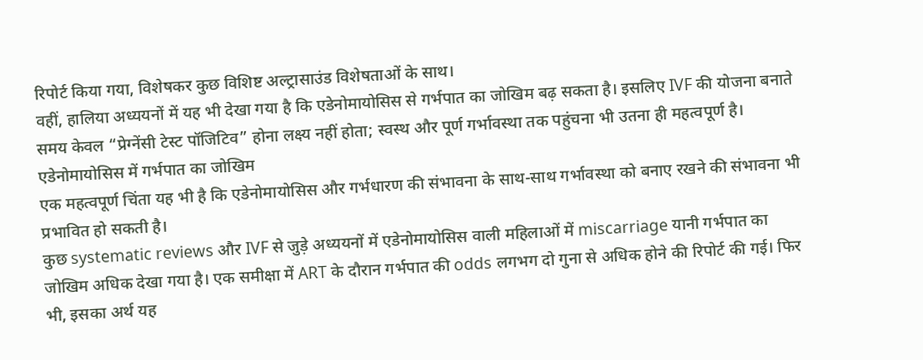रिपोर्ट किया गया, विशेषकर कुछ विशिष्ट अल्ट्रासाउंड विशेषताओं के साथ।
वहीं, हालिया अध्ययनों में यह भी देखा गया है कि एडेनोमायोसिस से गर्भपात का जोखिम बढ़ सकता है। इसलिए IVF की योजना बनाते समय केवल “प्रेग्नेंसी टेस्ट पॉजिटिव” होना लक्ष्य नहीं होता; स्वस्थ और पूर्ण गर्भावस्था तक पहुंचना भी उतना ही महत्वपूर्ण है।
एडेनोमायोसिस में गर्भपात का जोखिम
एक महत्वपूर्ण चिंता यह भी है कि एडेनोमायोसिस और गर्भधारण की संभावना के साथ-साथ गर्भावस्था को बनाए रखने की संभावना भी प्रभावित हो सकती है।
कुछ systematic reviews और IVF से जुड़े अध्ययनों में एडेनोमायोसिस वाली महिलाओं में miscarriage यानी गर्भपात का जोखिम अधिक देखा गया है। एक समीक्षा में ART के दौरान गर्भपात की odds लगभग दो गुना से अधिक होने की रिपोर्ट की गई। फिर भी, इसका अर्थ यह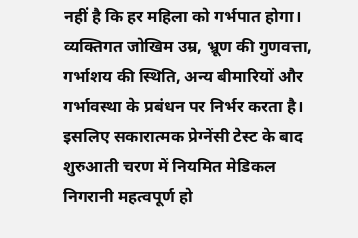नहीं है कि हर महिला को गर्भपात होगा। व्यक्तिगत जोखिम उम्र, भ्रूण की गुणवत्ता, गर्भाशय की स्थिति, अन्य बीमारियों और गर्भावस्था के प्रबंधन पर निर्भर करता है।
इसलिए सकारात्मक प्रेग्नेंसी टेस्ट के बाद शुरुआती चरण में नियमित मेडिकल निगरानी महत्वपूर्ण हो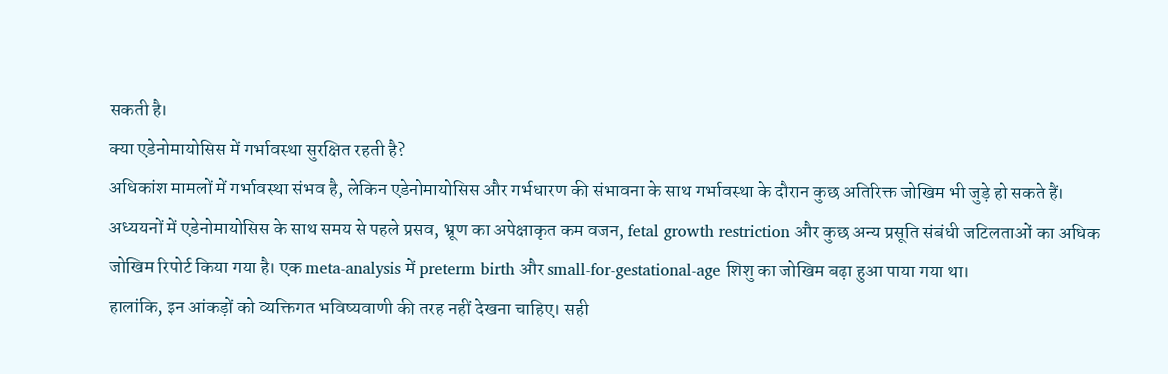सकती है।
क्या एडेनोमायोसिस में गर्भावस्था सुरक्षित रहती है?
अधिकांश मामलों में गर्भावस्था संभव है, लेकिन एडेनोमायोसिस और गर्भधारण की संभावना के साथ गर्भावस्था के दौरान कुछ अतिरिक्त जोखिम भी जुड़े हो सकते हैं।
अध्ययनों में एडेनोमायोसिस के साथ समय से पहले प्रसव, भ्रूण का अपेक्षाकृत कम वजन, fetal growth restriction और कुछ अन्य प्रसूति संबंधी जटिलताओं का अधिक जोखिम रिपोर्ट किया गया है। एक meta-analysis में preterm birth और small-for-gestational-age शिशु का जोखिम बढ़ा हुआ पाया गया था।
हालांकि, इन आंकड़ों को व्यक्तिगत भविष्यवाणी की तरह नहीं देखना चाहिए। सही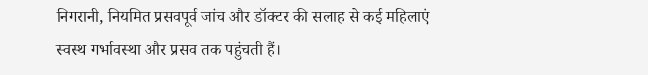निगरानी, नियमित प्रसवपूर्व जांच और डॉक्टर की सलाह से कई महिलाएं स्वस्थ गर्भावस्था और प्रसव तक पहुंचती हैं।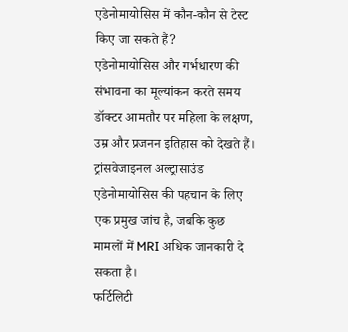एडेनोमायोसिस में कौन-कौन से टेस्ट किए जा सकते हैं?
एडेनोमायोसिस और गर्भधारण की संभावना का मूल्यांकन करते समय डॉक्टर आमतौर पर महिला के लक्षण, उम्र और प्रजनन इतिहास को देखते हैं। ट्रांसवेजाइनल अल्ट्रासाउंड एडेनोमायोसिस की पहचान के लिए एक प्रमुख जांच है, जबकि कुछ मामलों में MRI अधिक जानकारी दे सकता है।
फर्टिलिटी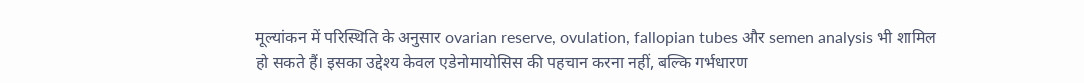मूल्यांकन में परिस्थिति के अनुसार ovarian reserve, ovulation, fallopian tubes और semen analysis भी शामिल हो सकते हैं। इसका उद्देश्य केवल एडेनोमायोसिस की पहचान करना नहीं, बल्कि गर्भधारण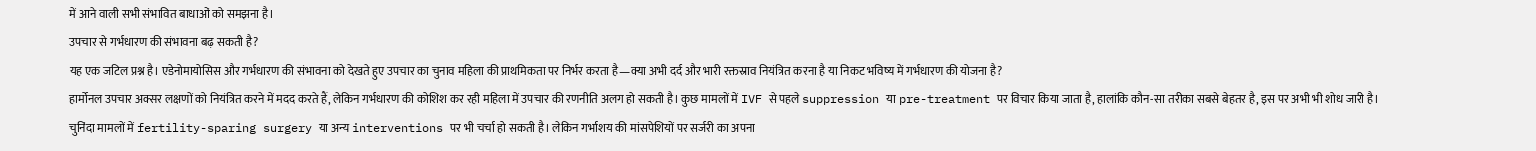में आने वाली सभी संभावित बाधाओं को समझना है।
उपचार से गर्भधारण की संभावना बढ़ सकती है?
यह एक जटिल प्रश्न है। एडेनोमायोसिस और गर्भधारण की संभावना को देखते हुए उपचार का चुनाव महिला की प्राथमिकता पर निर्भर करता है—क्या अभी दर्द और भारी रक्तस्राव नियंत्रित करना है या निकट भविष्य में गर्भधारण की योजना है?
हार्मोनल उपचार अक्सर लक्षणों को नियंत्रित करने में मदद करते हैं, लेकिन गर्भधारण की कोशिश कर रही महिला में उपचार की रणनीति अलग हो सकती है। कुछ मामलों में IVF से पहले suppression या pre-treatment पर विचार किया जाता है, हालांकि कौन-सा तरीका सबसे बेहतर है, इस पर अभी भी शोध जारी है।
चुनिंदा मामलों में fertility-sparing surgery या अन्य interventions पर भी चर्चा हो सकती है। लेकिन गर्भाशय की मांसपेशियों पर सर्जरी का अपना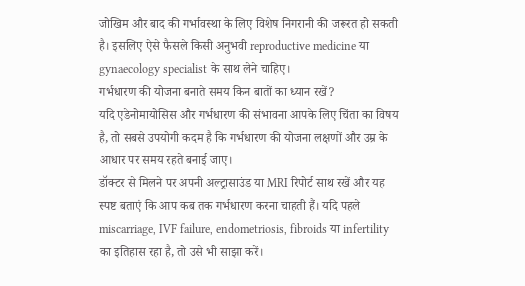जोखिम और बाद की गर्भावस्था के लिए विशेष निगरानी की जरूरत हो सकती है। इसलिए ऐसे फैसले किसी अनुभवी reproductive medicine या gynaecology specialist के साथ लेने चाहिए।
गर्भधारण की योजना बनाते समय किन बातों का ध्यान रखें?
यदि एडेनोमायोसिस और गर्भधारण की संभावना आपके लिए चिंता का विषय है, तो सबसे उपयोगी कदम है कि गर्भधारण की योजना लक्षणों और उम्र के आधार पर समय रहते बनाई जाए।
डॉक्टर से मिलने पर अपनी अल्ट्रासाउंड या MRI रिपोर्ट साथ रखें और यह स्पष्ट बताएं कि आप कब तक गर्भधारण करना चाहती हैं। यदि पहले miscarriage, IVF failure, endometriosis, fibroids या infertility का इतिहास रहा है, तो उसे भी साझा करें।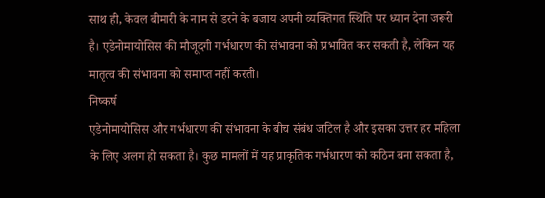साथ ही, केवल बीमारी के नाम से डरने के बजाय अपनी व्यक्तिगत स्थिति पर ध्यान देना जरूरी है। एडेनोमायोसिस की मौजूदगी गर्भधारण की संभावना को प्रभावित कर सकती है, लेकिन यह मातृत्व की संभावना को समाप्त नहीं करती।
निष्कर्ष
एडेनोमायोसिस और गर्भधारण की संभावना के बीच संबंध जटिल है और इसका उत्तर हर महिला के लिए अलग हो सकता है। कुछ मामलों में यह प्राकृतिक गर्भधारण को कठिन बना सकता है,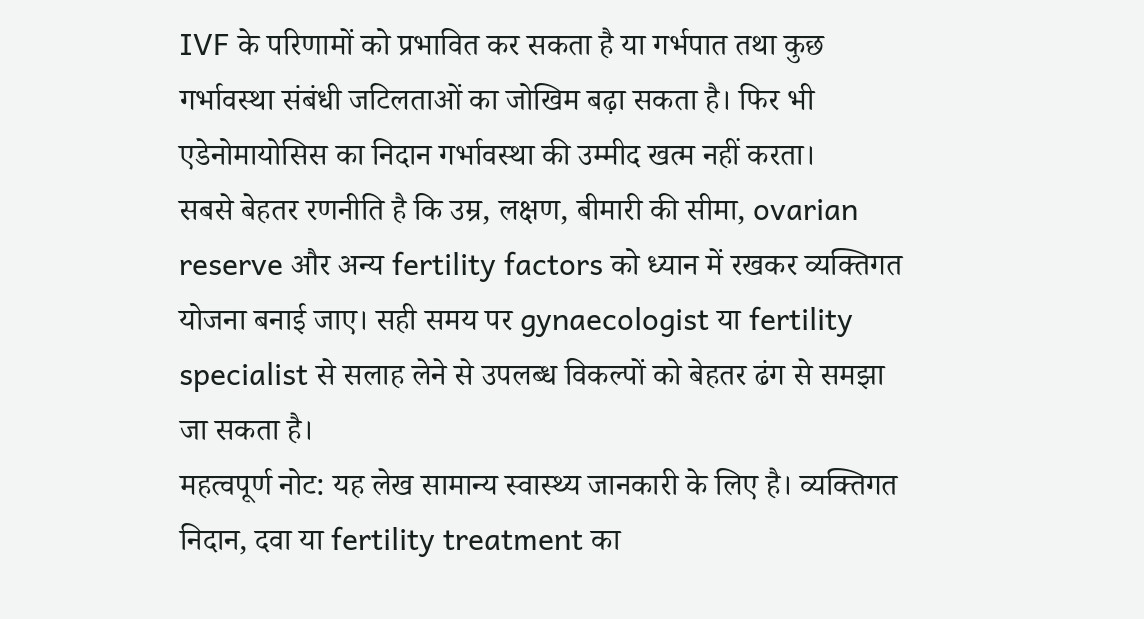IVF के परिणामों को प्रभावित कर सकता है या गर्भपात तथा कुछ गर्भावस्था संबंधी जटिलताओं का जोखिम बढ़ा सकता है। फिर भी एडेनोमायोसिस का निदान गर्भावस्था की उम्मीद खत्म नहीं करता।
सबसे बेहतर रणनीति है कि उम्र, लक्षण, बीमारी की सीमा, ovarian reserve और अन्य fertility factors को ध्यान में रखकर व्यक्तिगत योजना बनाई जाए। सही समय पर gynaecologist या fertility specialist से सलाह लेने से उपलब्ध विकल्पों को बेहतर ढंग से समझा जा सकता है।
महत्वपूर्ण नोट: यह लेख सामान्य स्वास्थ्य जानकारी के लिए है। व्यक्तिगत निदान, दवा या fertility treatment का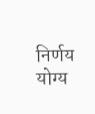निर्णय योग्य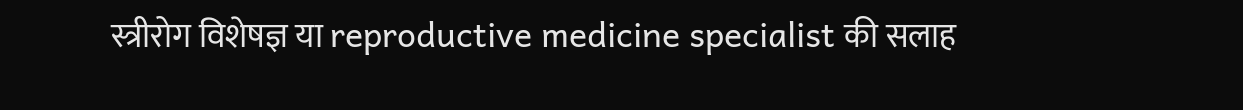स्त्रीरोग विशेषज्ञ या reproductive medicine specialist की सलाह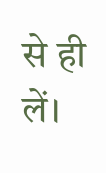से ही लें।